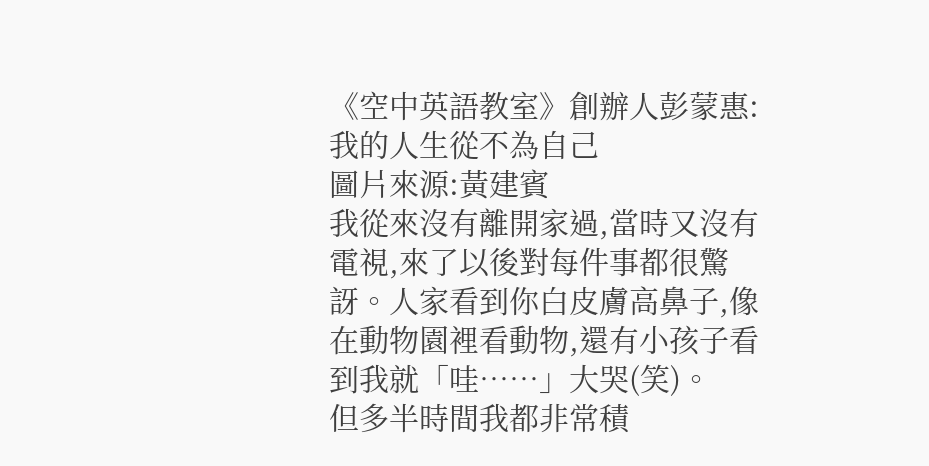《空中英語教室》創辦人彭蒙惠:我的人生從不為自己
圖片來源:黃建賓
我從來沒有離開家過,當時又沒有電視,來了以後對每件事都很驚訝。人家看到你白皮膚高鼻子,像在動物園裡看動物,還有小孩子看到我就「哇……」大哭(笑)。
但多半時間我都非常積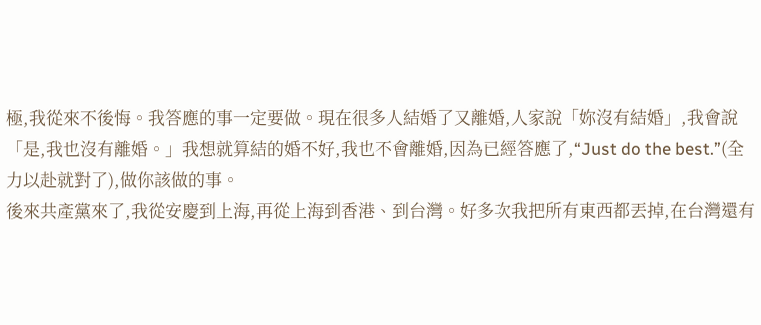極,我從來不後悔。我答應的事一定要做。現在很多人結婚了又離婚,人家說「妳沒有結婚」,我會說「是,我也沒有離婚。」我想就算結的婚不好,我也不會離婚,因為已經答應了,“Just do the best.”(全力以赴就對了),做你該做的事。
後來共產黨來了,我從安慶到上海,再從上海到香港、到台灣。好多次我把所有東西都丟掉,在台灣還有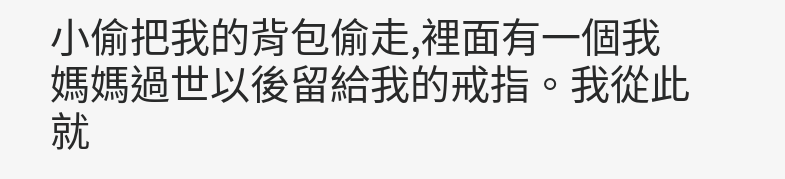小偷把我的背包偷走,裡面有一個我媽媽過世以後留給我的戒指。我從此就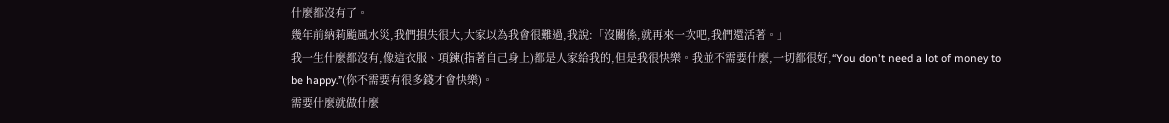什麼都沒有了。
幾年前納莉颱風水災,我們損失很大,大家以為我會很難過,我說:「沒關係,就再來一次吧,我們還活著。」
我一生什麼都沒有,像這衣服、項鍊(指著自己身上)都是人家給我的,但是我很快樂。我並不需要什麼,一切都很好,“You don't need a lot of money to be happy.”(你不需要有很多錢才會快樂)。
需要什麼就做什麼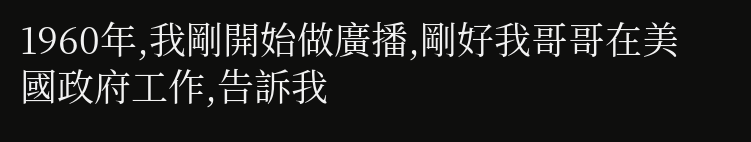1960年,我剛開始做廣播,剛好我哥哥在美國政府工作,告訴我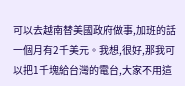可以去越南替美國政府做事,加班的話一個月有2千美元。我想,很好,那我可以把1千塊給台灣的電台,大家不用這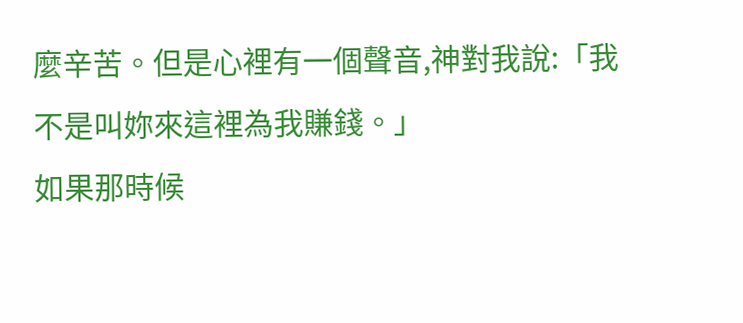麼辛苦。但是心裡有一個聲音,神對我說:「我不是叫妳來這裡為我賺錢。」
如果那時候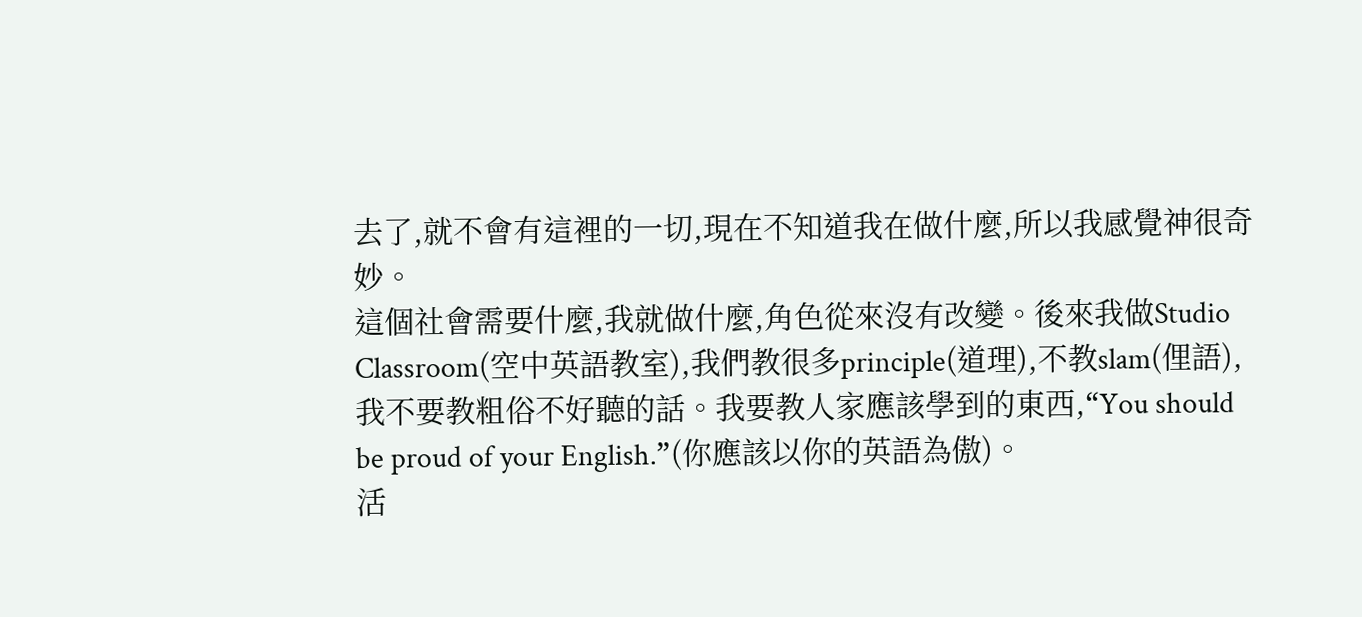去了,就不會有這裡的一切,現在不知道我在做什麼,所以我感覺神很奇妙。
這個社會需要什麼,我就做什麼,角色從來沒有改變。後來我做Studio Classroom(空中英語教室),我們教很多principle(道理),不教slam(俚語),我不要教粗俗不好聽的話。我要教人家應該學到的東西,“You should be proud of your English.”(你應該以你的英語為傲)。
活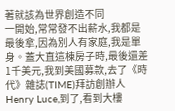著就該為世界創造不同
一開始,常常發不出薪水,我都是最後拿,因為別人有家庭,我是單身。蓋大直這棟房子時,最後還差1千美元,我到美國募款,去了《時代》雜誌(TIME)拜訪創辦人Henry Luce,到了,看到大樓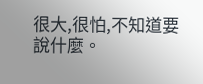很大,很怕,不知道要說什麼。